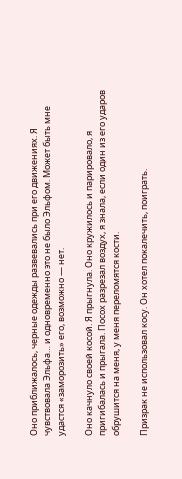Оно приближалось, черные одежды развевались при его движениях. Я чувствовала Эльфа… и одновременно это не было Эльфом. Может быть мне удастся «заморозить» его, возможно — нет.

Оно качнуло своей косой. Я прыгнула. Оно кружилось и парировало, я пригибалась и прыгала. Посох разрезал воздух, я знала, если один из его ударов обрушится на меня, у меня переломятся кости.

Призрак не использовал косу. Он хотел покалечить, поиграть.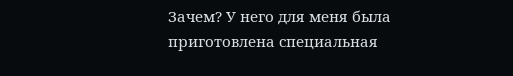Зачем? У него для меня была приготовлена специальная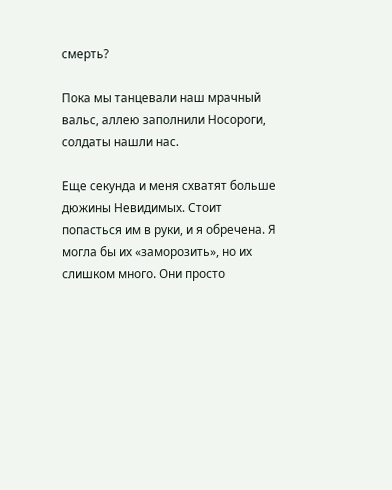смерть?

Пока мы танцевали наш мрачный вальс, аллею заполнили Носороги, солдаты нашли нас.

Еще секунда и меня схватят больше дюжины Невидимых. Стоит попасться им в руки, и я обречена. Я могла бы их «заморозить», но их слишком много. Они просто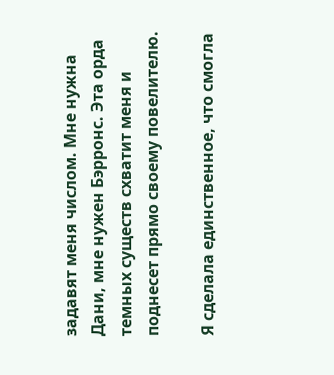задавят меня числом. Мне нужна Дани, мне нужен Бэрронс. Эта орда темных существ схватит меня и поднесет прямо своему повелителю.

Я сделала единственное, что смогла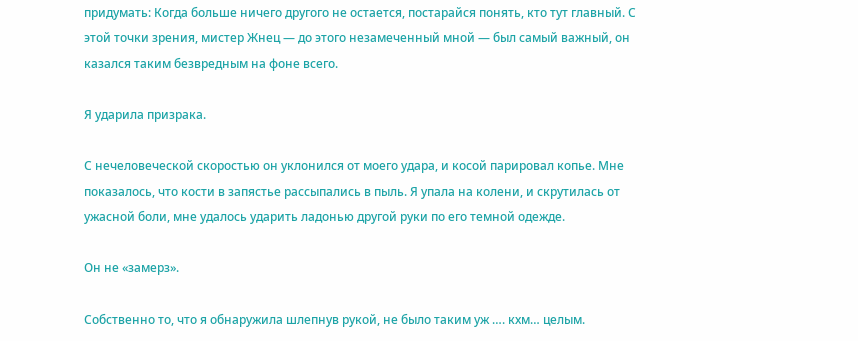придумать: Когда больше ничего другого не остается, постарайся понять, кто тут главный. С этой точки зрения, мистер Жнец — до этого незамеченный мной — был самый важный, он казался таким безвредным на фоне всего.

Я ударила призрака.

С нечеловеческой скоростью он уклонился от моего удара, и косой парировал копье. Мне показалось, что кости в запястье рассыпались в пыль. Я упала на колени, и скрутилась от ужасной боли, мне удалось ударить ладонью другой руки по его темной одежде.

Он не «замерз».

Собственно то, что я обнаружила шлепнув рукой, не было таким уж …. кхм… целым.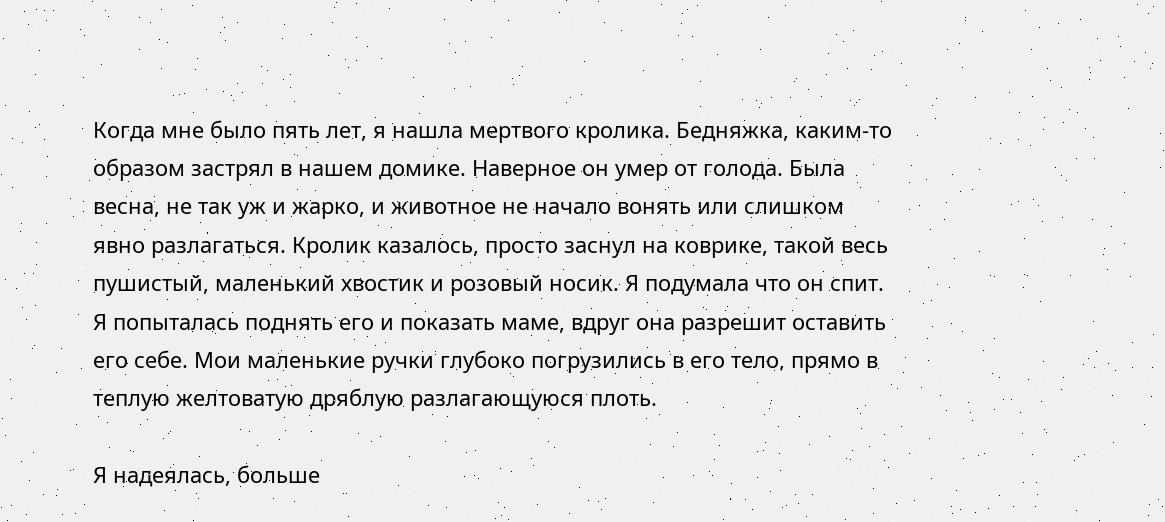Когда мне было пять лет, я нашла мертвого кролика. Бедняжка, каким-то образом застрял в нашем домике. Наверное он умер от голода. Была весна, не так уж и жарко, и животное не начало вонять или слишком явно разлагаться. Кролик казалось, просто заснул на коврике, такой весь пушистый, маленький хвостик и розовый носик. Я подумала что он спит. Я попыталась поднять его и показать маме, вдруг она разрешит оставить его себе. Мои маленькие ручки глубоко погрузились в его тело, прямо в теплую желтоватую дряблую разлагающуюся плоть.

Я надеялась, больше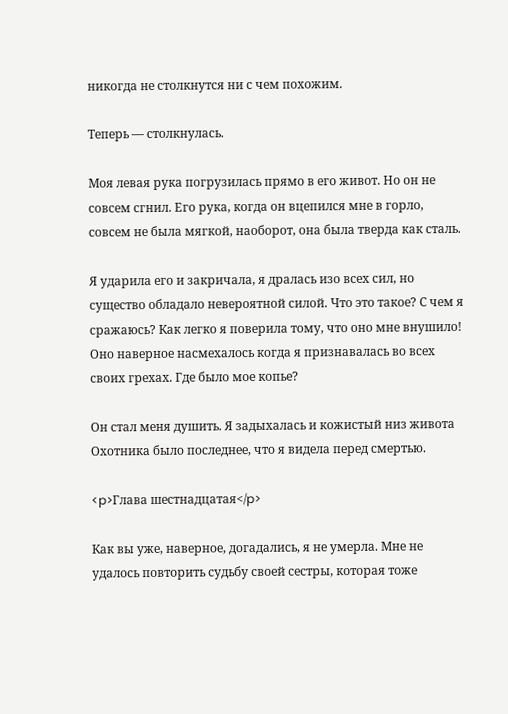никогда не столкнутся ни с чем похожим.

Теперь — столкнулась.

Моя левая рука погрузилась прямо в его живот. Но он не совсем сгнил. Его рука, когда он вцепился мне в горло, совсем не была мягкой, наоборот, она была тверда как сталь.

Я ударила его и закричала, я дралась изо всех сил, но существо обладало невероятной силой. Что это такое? С чем я сражаюсь? Как легко я поверила тому, что оно мне внушило! Оно наверное насмехалось когда я признавалась во всех своих грехах. Где было мое копье?

Он стал меня душить. Я задыхалась и кожистый низ живота Охотника было последнее, что я видела перед смертью.

<p>Глава шестнадцатая</p>

Как вы уже, наверное, догадались, я не умерла. Мне не удалось повторить судьбу своей сестры, которая тоже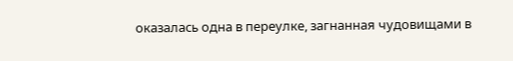оказалась одна в переулке, загнанная чудовищами в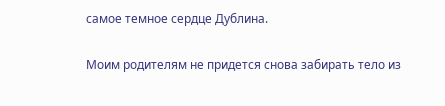самое темное сердце Дублина.

Моим родителям не придется снова забирать тело из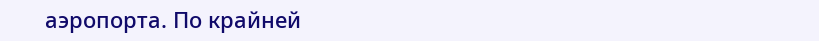аэропорта. По крайней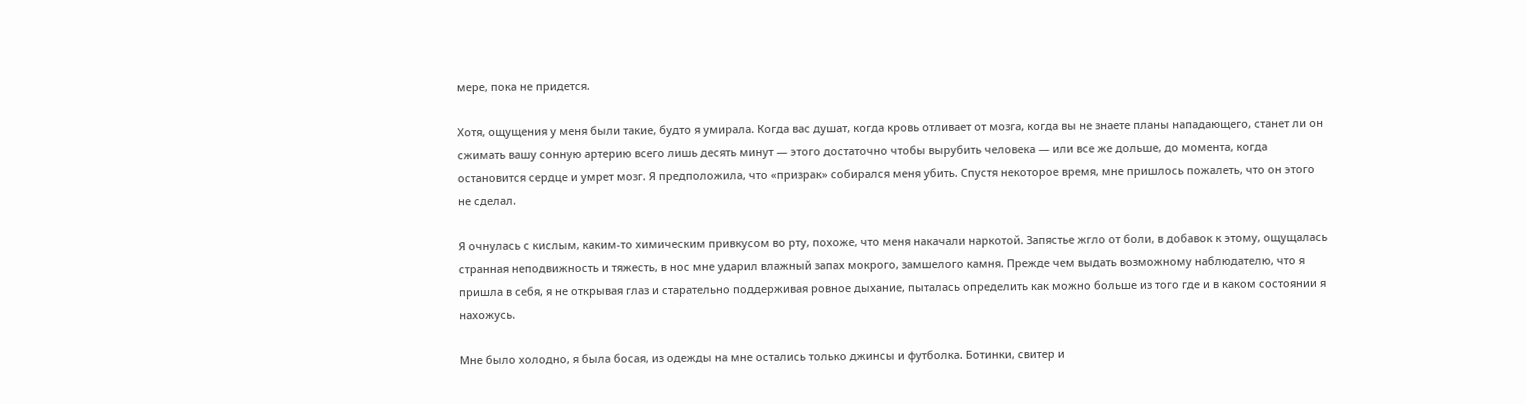мере, пока не придется.

Хотя, ощущения у меня были такие, будто я умирала. Когда вас душат, когда кровь отливает от мозга, когда вы не знаете планы нападающего, станет ли он сжимать вашу сонную артерию всего лишь десять минут — этого достаточно чтобы вырубить человека — или все же дольше, до момента, когда остановится сердце и умрет мозг. Я предположила, что «призрак» собирался меня убить. Спустя некоторое время, мне пришлось пожалеть, что он этого не сделал.

Я очнулась с кислым, каким-то химическим привкусом во рту, похоже, что меня накачали наркотой. Запястье жгло от боли, в добавок к этому, ощущалась странная неподвижность и тяжесть, в нос мне ударил влажный запах мокрого, замшелого камня. Прежде чем выдать возможному наблюдателю, что я пришла в себя, я не открывая глаз и старательно поддерживая ровное дыхание, пыталась определить как можно больше из того где и в каком состоянии я нахожусь.

Мне было холодно, я была босая, из одежды на мне остались только джинсы и футболка. Ботинки, свитер и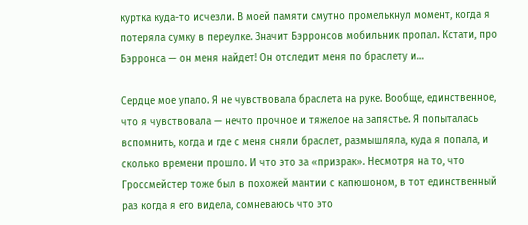куртка куда-то исчезли. В моей памяти смутно промелькнул момент, когда я потеряла сумку в переулке. Значит Бэрронсов мобильник пропал. Кстати, про Бэрронса — он меня найдет! Он отследит меня по браслету и…

Сердце мое упало. Я не чувствовала браслета на руке. Вообще, единственное, что я чувствовала — нечто прочное и тяжелое на запястье. Я попыталась вспомнить, когда и где с меня сняли браслет, размышляла, куда я попала, и сколько времени прошло. И что это за «призрак». Несмотря на то, что Гроссмейстер тоже был в похожей мантии с капюшоном, в тот единственный раз когда я его видела, сомневаюсь что это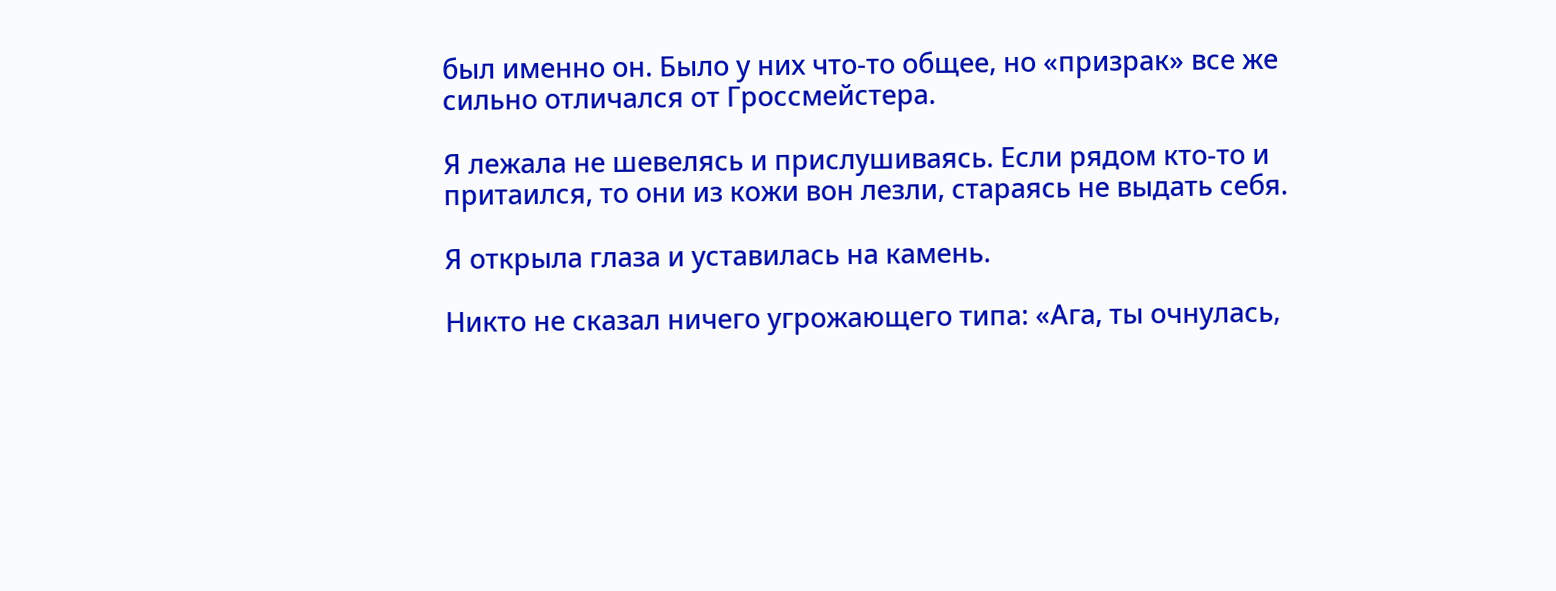был именно он. Было у них что-то общее, но «призрак» все же сильно отличался от Гроссмейстера.

Я лежала не шевелясь и прислушиваясь. Если рядом кто-то и притаился, то они из кожи вон лезли, стараясь не выдать себя.

Я открыла глаза и уставилась на камень.

Никто не сказал ничего угрожающего типа: «Ага, ты очнулась,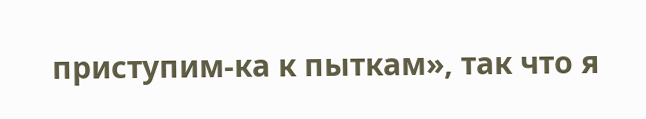приступим-ка к пыткам», так что я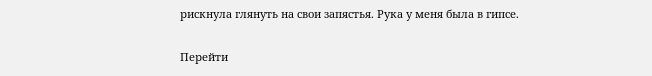рискнула глянуть на свои запястья. Рука у меня была в гипсе.

Перейти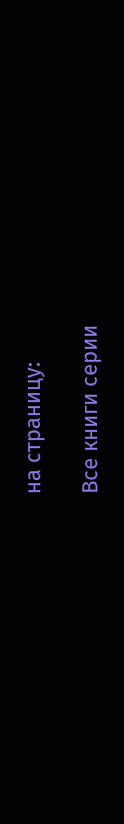на страницу:

Все книги серии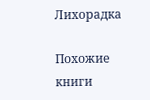Лихорадка

Похожие книги